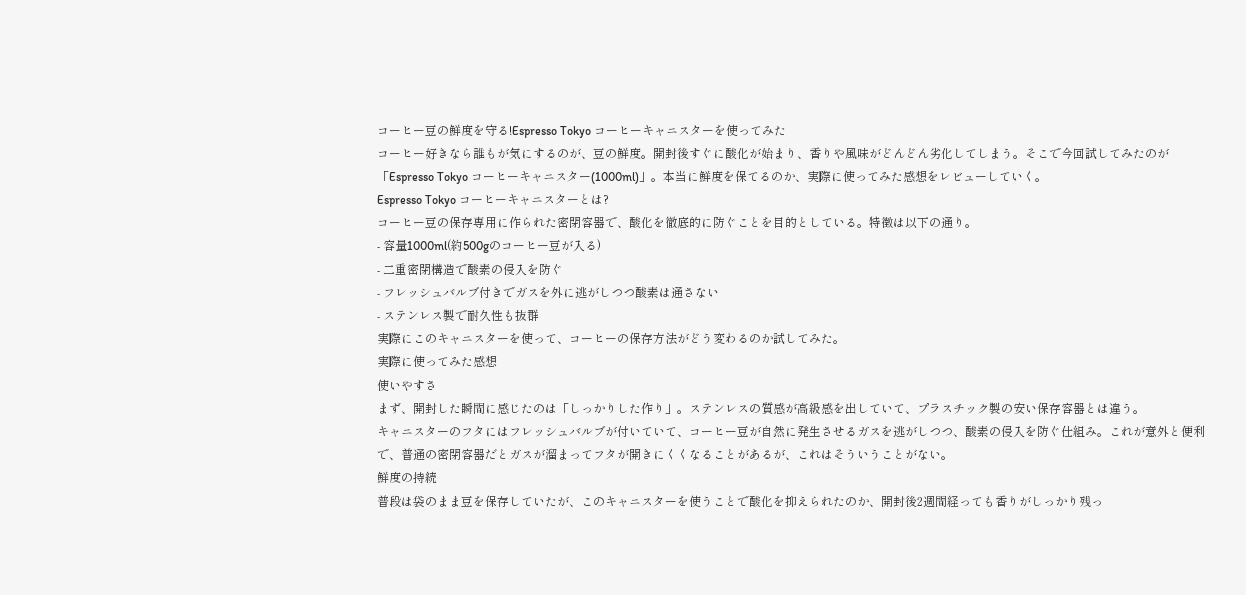コーヒー豆の鮮度を守る!Espresso Tokyo コーヒーキャニスターを使ってみた
コーヒー好きなら誰もが気にするのが、豆の鮮度。開封後すぐに酸化が始まり、香りや風味がどんどん劣化してしまう。そこで今回試してみたのが「Espresso Tokyo コーヒーキャニスター(1000ml)」。本当に鮮度を保てるのか、実際に使ってみた感想をレビューしていく。
Espresso Tokyo コーヒーキャニスターとは?
コーヒー豆の保存専用に作られた密閉容器で、酸化を徹底的に防ぐことを目的としている。特徴は以下の通り。
- 容量1000ml(約500gのコーヒー豆が入る)
- 二重密閉構造で酸素の侵入を防ぐ
- フレッシュバルブ付きでガスを外に逃がしつつ酸素は通さない
- ステンレス製で耐久性も抜群
実際にこのキャニスターを使って、コーヒーの保存方法がどう変わるのか試してみた。
実際に使ってみた感想
使いやすさ
まず、開封した瞬間に感じたのは「しっかりした作り」。ステンレスの質感が高級感を出していて、プラスチック製の安い保存容器とは違う。
キャニスターのフタにはフレッシュバルブが付いていて、コーヒー豆が自然に発生させるガスを逃がしつつ、酸素の侵入を防ぐ仕組み。これが意外と便利で、普通の密閉容器だとガスが溜まってフタが開きにくくなることがあるが、これはそういうことがない。
鮮度の持続
普段は袋のまま豆を保存していたが、このキャニスターを使うことで酸化を抑えられたのか、開封後2週間経っても香りがしっかり残っ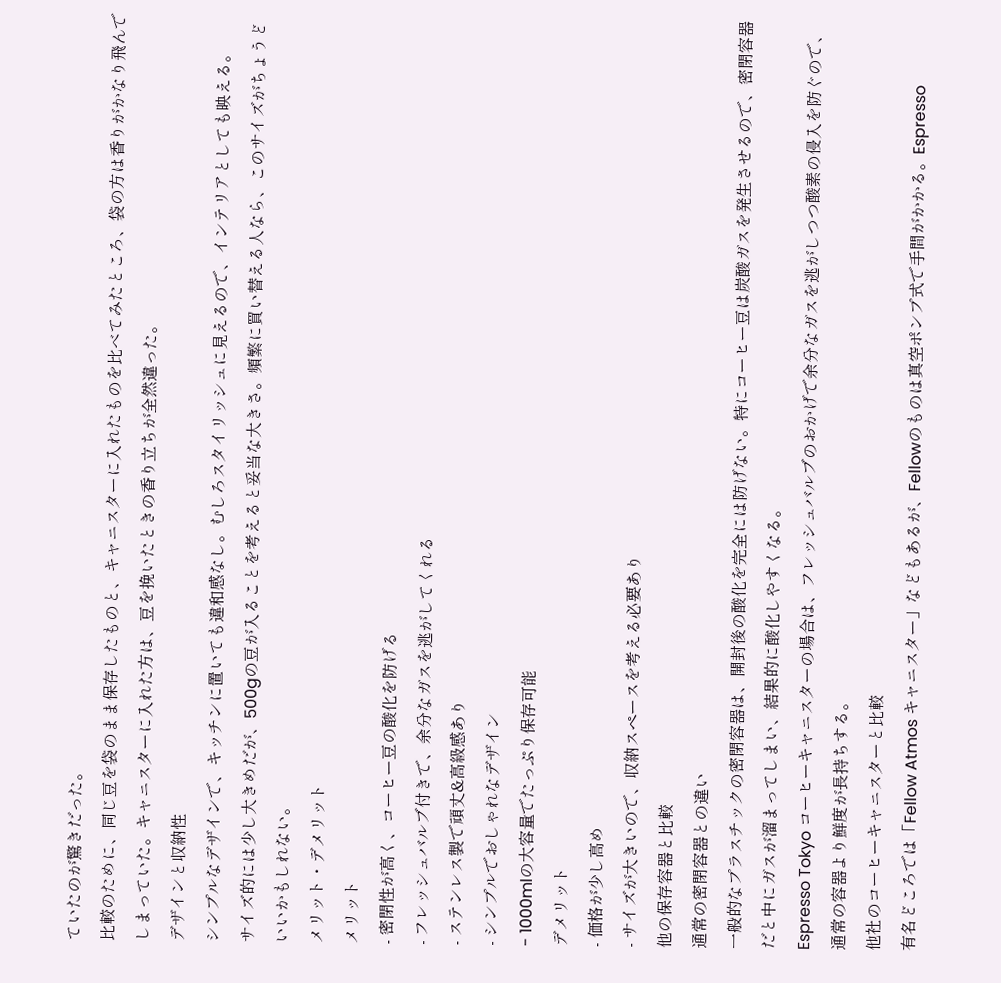ていたのが驚きだった。
比較のために、同じ豆を袋のまま保存したものと、キャニスターに入れたものを比べてみたところ、袋の方は香りがかなり飛んでしまっていた。キャニスターに入れた方は、豆を挽いたときの香り立ちが全然違った。
デザインと収納性
シンプルなデザインで、キッチンに置いても違和感なし。むしろスタイリッシュに見えるので、インテリアとしても映える。
サイズ的には少し大きめだが、500gの豆が入ることを考えると妥当な大きさ。頻繁に買い替える人なら、このサイズがちょうどいいかもしれない。
メリット・デメリット
メリット
- 密閉性が高く、コーヒー豆の酸化を防げる
- フレッシュバルブ付きで、余分なガスを逃がしてくれる
- ステンレス製で頑丈&高級感あり
- シンプルでおしゃれなデザイン
- 1000mlの大容量でたっぷり保存可能
デメリット
- 価格が少し高め
- サイズが大きいので、収納スペースを考える必要あり
他の保存容器と比較
通常の密閉容器との違い
一般的なプラスチックの密閉容器は、開封後の酸化を完全には防げない。特にコーヒー豆は炭酸ガスを発生させるので、密閉容器だと中にガスが溜まってしまい、結果的に酸化しやすくなる。
Espresso Tokyo コーヒーキャニスターの場合は、フレッシュバルブのおかげで余分なガスを逃がしつつ酸素の侵入を防ぐので、通常の容器より鮮度が長持ちする。
他社のコーヒーキャニスターと比較
有名どころでは「Fellow Atmos キャニスター」などもあるが、Fellowのものは真空ポンプ式で手間がかかる。Espresso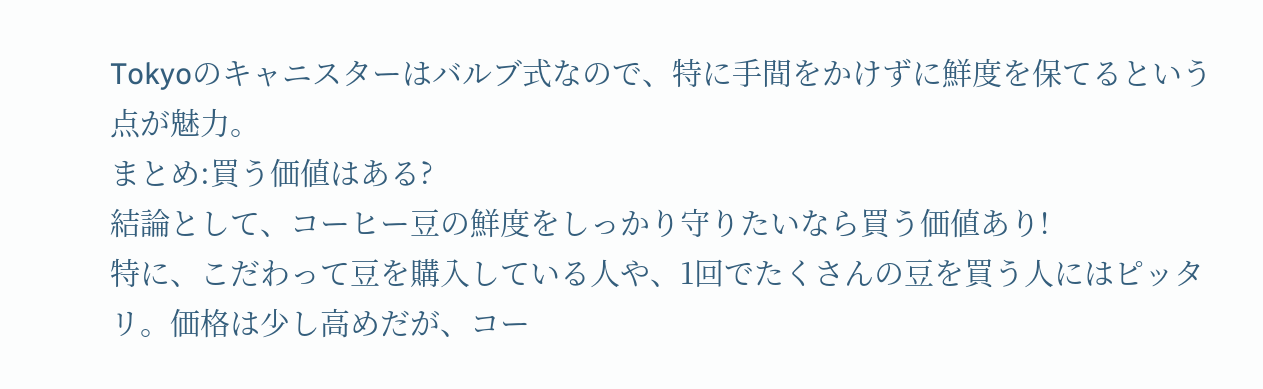Tokyoのキャニスターはバルブ式なので、特に手間をかけずに鮮度を保てるという点が魅力。
まとめ:買う価値はある?
結論として、コーヒー豆の鮮度をしっかり守りたいなら買う価値あり!
特に、こだわって豆を購入している人や、1回でたくさんの豆を買う人にはピッタリ。価格は少し高めだが、コー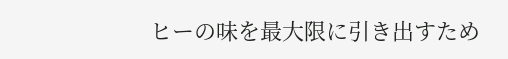ヒーの味を最大限に引き出すため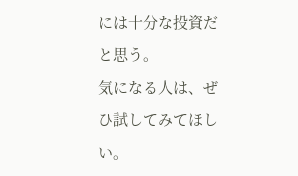には十分な投資だと思う。
気になる人は、ぜひ試してみてほしい。